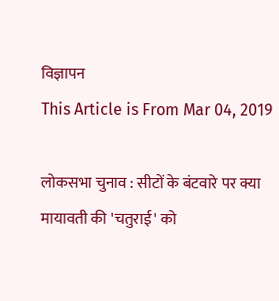विज्ञापन
This Article is From Mar 04, 2019

लोकसभा चुनाव : सीटों के बंटवारे पर क्या मायावती की 'चतुराई' को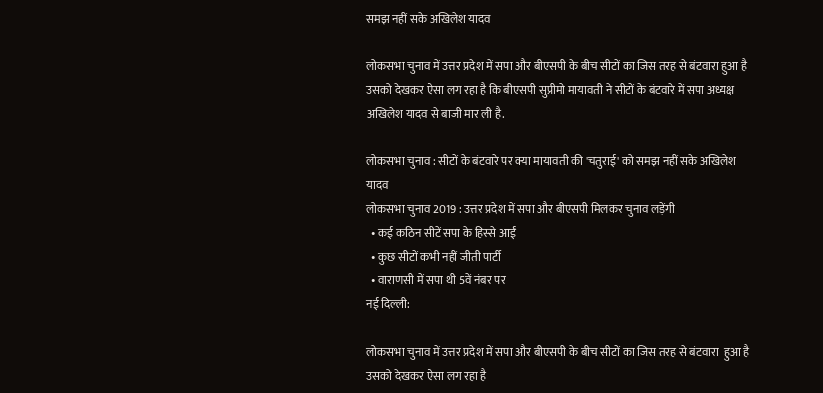समझ नहीं सके अखिलेश यादव

लोकसभा चुनाव में उत्तर प्रदेश में सपा और बीएसपी के बीच सीटों का जिस तरह से बंटवारा हुआ है उसको देखकर ऐसा लग रहा है कि बीएसपी सुप्रीमो मायावती ने सीटों के बंटवारे में सपा अध्यक्ष अखिलेश यादव से बाजी मार ली है.

लोकसभा चुनाव : सीटों के बंटवारे पर क्या मायावती की 'चतुराई' को समझ नहीं सके अखिलेश यादव
लोकसभा चुनाव 2019 : उत्तर प्रदेश में सपा और बीएसपी मिलकर चुनाव लड़ेंगी
  • कई कठिन सीटें सपा के हिस्से आईं
  • कुछ सीटों कभी नहीं जीती पार्टी
  • वाराणसी में सपा थी 5वें नंबर पर
नई दिल्ली:

लोकसभा चुनाव में उत्तर प्रदेश में सपा और बीएसपी के बीच सीटों का जिस तरह से बंटवारा  हुआ है उसको देखकर ऐसा लग रहा है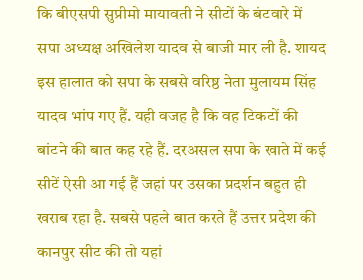कि बीएसपी सुप्रीमो मायावती ने सीटों के बंटवारे में सपा अध्यक्ष अखिलेश यादव से बाजी मार ली है. शायद इस हालात को सपा के सबसे वरिष्ठ नेता मुलायम सिंह यादव भांप गए हैं. यही वजह है कि वह टिकटों की बांटने की बात कह रहे हैं. दरअसल सपा के खाते में कई सीटें ऐसी आ गई हैं जहां पर उसका प्रदर्शन बहुत ही खराब रहा है. सबसे पहले बात करते हैं उत्तर प्रदेश की कानपुर सीट की तो यहां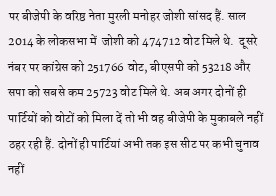पर बीजेपी के वरिष्ठ नेता मुरली मनोहर जोशी सांसद हैं. साल 2014 के लोकसभा में  जोशी को 474712 वोट मिले थे.  दूसरे नंबर पर कांग्रेस को 251766 वोट, बीएसपी को 53218 और सपा को सबसे कम 25723 वोट मिले थे. अब अगर दोनों ही पार्टियों को वोटों को मिला दें तो भी वह बीजेपी के मुकाबले नहीं ठहर रही हैं. दोनों ही पार्टियां अभी तक इस सीट पर कभी चुनाव नहीं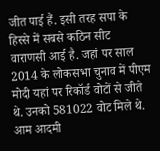जीत पाई हैं. इसी तरह सपा के हिस्से में सबसे कठिन सीट वाराणसी आई है. जहां पर साल 2014 के लोकसभा चुनाव में पीएम मोदी यहां पर रिकॉर्ड वोटों से जीते थे. उनको 581022 वोट मिले थे. आम आदमी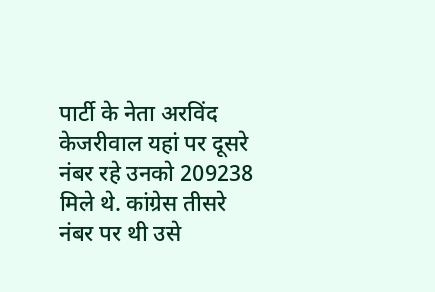पार्टी के नेता अरविंद केजरीवाल यहां पर दूसरे नंबर रहे उनको 209238 मिले थे. कांग्रेस तीसरे नंबर पर थी उसे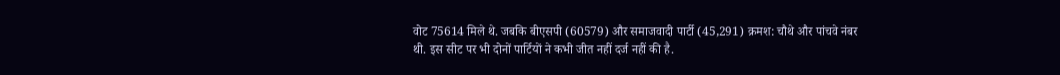वोट 75614 मिले थे. जबकि बीएसपी (60579) और समाजवादी पार्टी (45,291) क्रमश: चौथे और पांचवे नंबर थी. इस सीट पर भी दोनों पार्टियों ने कभी जीत नहीं दर्ज नहीं की है.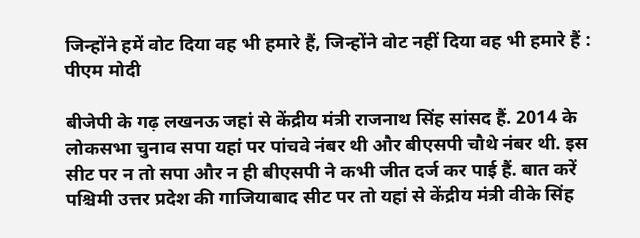जिन्होंने हमें वोट दिया वह भी हमारे हैं, जिन्होंने वोट नहीं दिया वह भी हमारे हैं : पीएम मोदी

बीजेपी के गढ़ लखनऊ जहां से केंद्रीय मंत्री राजनाथ सिंह सांसद हैं. 2014 के लोकसभा चुनाव सपा यहां पर पांचवे नंबर थी और बीएसपी चौथे नंबर थी. इस सीट पर न तो सपा और न ही बीएसपी ने कभी जीत दर्ज कर पाई हैं. बात करें पश्चिमी उत्तर प्रदेश की गाजियाबाद सीट पर तो यहां से केंद्रीय मंत्री वीके सिंह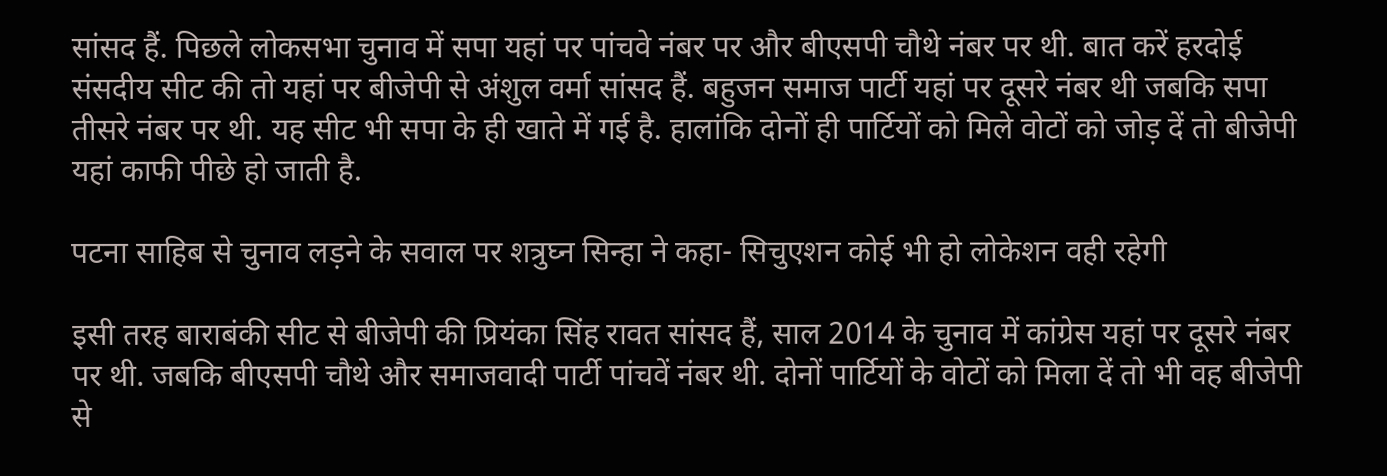सांसद हैं. पिछले लोकसभा चुनाव में सपा यहां पर पांचवे नंबर पर और बीएसपी चौथे नंबर पर थी. बात करें हरदोई संसदीय सीट की तो यहां पर बीजेपी से अंशुल वर्मा सांसद हैं. बहुजन समाज पार्टी यहां पर दूसरे नंबर थी जबकि सपा तीसरे नंबर पर थी. यह सीट भी सपा के ही खाते में गई है. हालांकि दोनों ही पार्टियों को मिले वोटों को जोड़ दें तो बीजेपी यहां काफी पीछे हो जाती है.

पटना साहिब से चुनाव लड़ने के सवाल पर शत्रुघ्न सिन्हा ने कहा- सिचुएशन कोई भी हो लोकेशन वही रहेगी

इसी तरह बाराबंकी सीट से बीजेपी की प्रियंका सिंह रावत सांसद हैं, साल 2014 के चुनाव में कांग्रेस यहां पर दूसरे नंबर पर थी. जबकि बीएसपी चौथे और समाजवादी पार्टी पांचवें नंबर थी. दोनों पार्टियों के वोटों को मिला दें तो भी वह बीजेपी से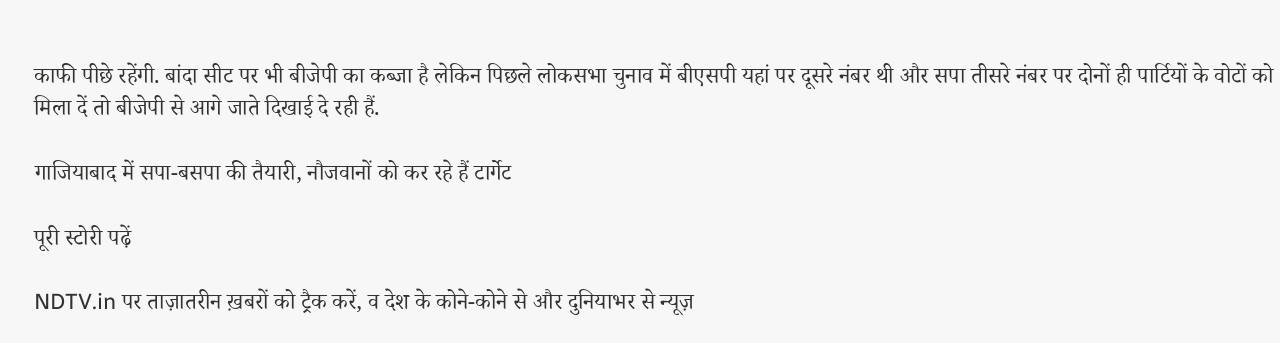काफी पीछे रहेंगी. बांदा सीट पर भी बीजेपी का कब्जा है लेकिन पिछले लोकसभा चुनाव में बीएसपी यहां पर दूसरे नंबर थी और सपा तीसरे नंबर पर दोनों ही पार्टियों के वोटों को मिला दें तो बीजेपी से आगे जाते दिखाई दे रही हैं.

गाजियाबाद में सपा-बसपा की तैयारी, नौजवानों को कर रहे हैं टार्गेट

पूरी स्टोरी पढ़ें

NDTV.in पर ताज़ातरीन ख़बरों को ट्रैक करें, व देश के कोने-कोने से और दुनियाभर से न्यूज़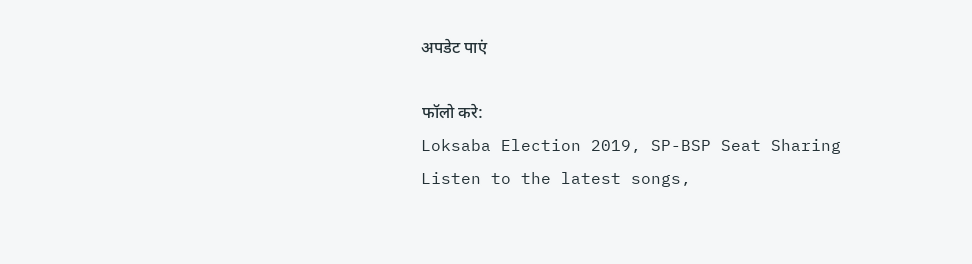अपडेट पाएं

फॉलो करे:
Loksaba Election 2019, SP-BSP Seat Sharing
Listen to the latest songs,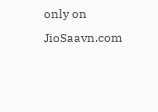only on JioSaavn.com